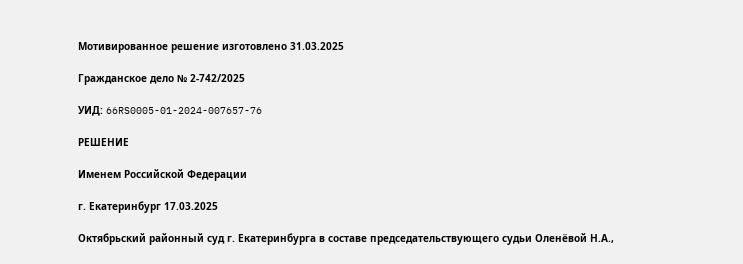Мотивированное решение изготовлено 31.03.2025

Гражданское дело № 2-742/2025

УИД: 66RS0005-01-2024-007657-76

РЕШЕНИЕ

Именем Российской Федерации

г. Екатеринбург 17.03.2025

Октябрьский районный суд г. Екатеринбурга в составе председательствующего судьи Оленёвой Н.А.,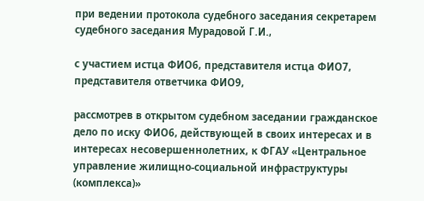при ведении протокола судебного заседания секретарем судебного заседания Мурадовой Г.И.,

с участием истца ФИО6, представителя истца ФИО7, представителя ответчика ФИО9,

рассмотрев в открытом судебном заседании гражданское дело по иску ФИО6, действующей в своих интересах и в интересах несовершеннолетних, к ФГАУ «Центральное управление жилищно-социальной инфраструктуры (комплекса)»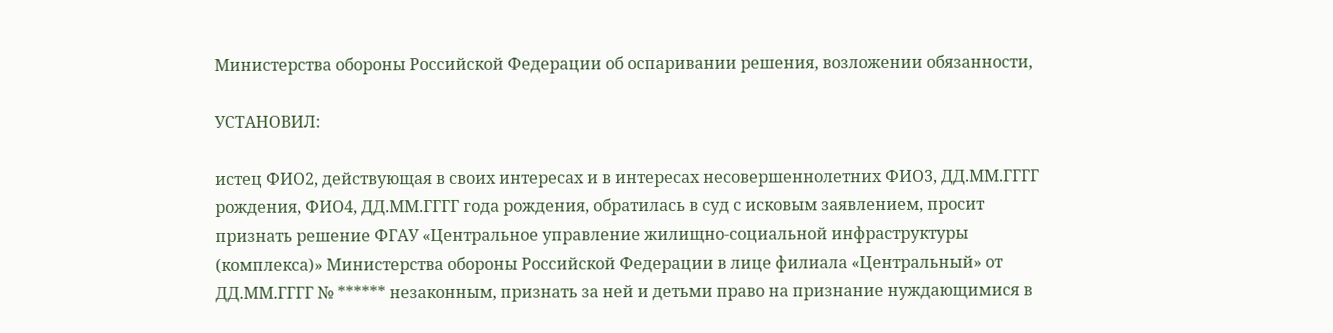Министерства обороны Российской Федерации об оспаривании решения, возложении обязанности,

УСТАНОВИЛ:

истец ФИО2, действующая в своих интересах и в интересах несовершеннолетних ФИО3, ДД.ММ.ГГГГ рождения, ФИО4, ДД.ММ.ГГГГ года рождения, обратилась в суд с исковым заявлением, просит признать решение ФГАУ «Центральное управление жилищно-социальной инфраструктуры (комплекса)» Министерства обороны Российской Федерации в лице филиала «Центральный» от ДД.ММ.ГГГГ № ****** незаконным, признать за ней и детьми право на признание нуждающимися в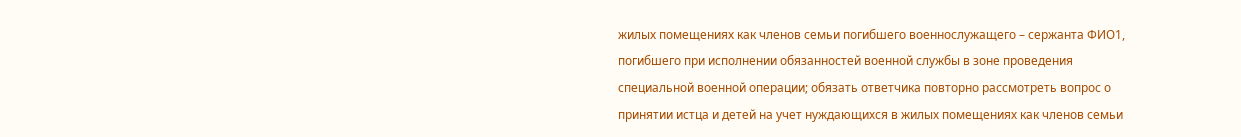жилых помещениях как членов семьи погибшего военнослужащего – сержанта ФИО1, погибшего при исполнении обязанностей военной службы в зоне проведения специальной военной операции; обязать ответчика повторно рассмотреть вопрос о принятии истца и детей на учет нуждающихся в жилых помещениях как членов семьи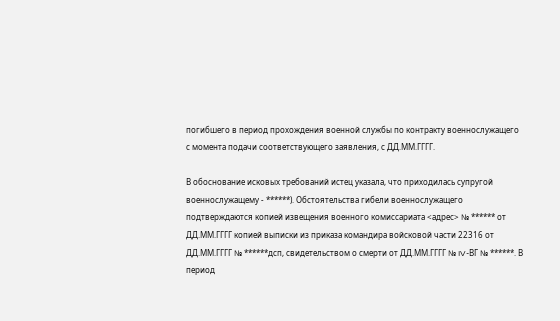погибшего в период прохождения военной службы по контракту военнослужащего с момента подачи соответствующего заявления, с ДД.ММ.ГГГГ.

В обоснование исковых требований истец указала, что приходилась супругой военнослужащему - ******). Обстоятельства гибели военнослужащего подтверждаются копией извещения военного комиссариата <адрес> № ****** от ДД.ММ.ГГГГ копией выписки из приказа командира войсковой части 22316 от ДД.ММ.ГГГГ № ******дсп, свидетельством о смерти от ДД.ММ.ГГГГ № IV-ВГ № ******. В период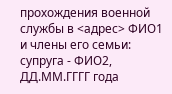прохождения военной службы в <адрес> ФИО1 и члены его семьи: супруга - ФИО2, ДД.ММ.ГГГГ года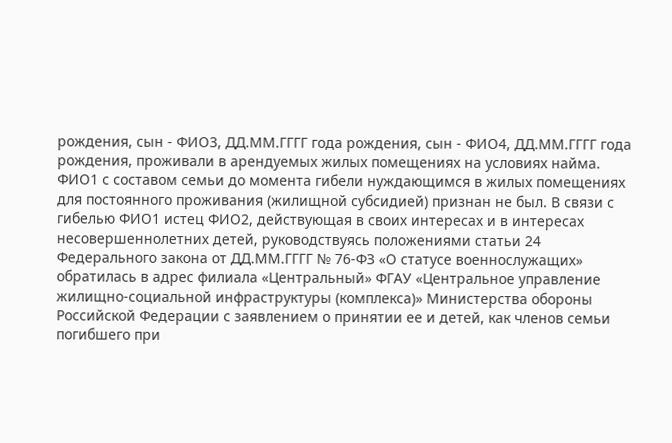рождения, сын - ФИО3, ДД.ММ.ГГГГ года рождения, сын - ФИО4, ДД.ММ.ГГГГ года рождения, проживали в арендуемых жилых помещениях на условиях найма. ФИО1 с составом семьи до момента гибели нуждающимся в жилых помещениях для постоянного проживания (жилищной субсидией) признан не был. В связи с гибелью ФИО1 истец ФИО2, действующая в своих интересах и в интересах несовершеннолетних детей, руководствуясь положениями статьи 24 Федерального закона от ДД.ММ.ГГГГ № 76-ФЗ «О статусе военнослужащих» обратилась в адрес филиала «Центральный» ФГАУ «Центральное управление жилищно-социальной инфраструктуры (комплекса)» Министерства обороны Российской Федерации с заявлением о принятии ее и детей, как членов семьи погибшего при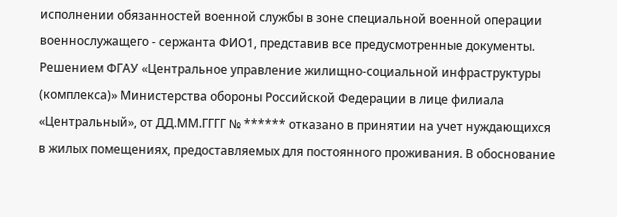исполнении обязанностей военной службы в зоне специальной военной операции военнослужащего - сержанта ФИО1, представив все предусмотренные документы. Решением ФГАУ «Центральное управление жилищно-социальной инфраструктуры (комплекса)» Министерства обороны Российской Федерации в лице филиала «Центральный», от ДД.ММ.ГГГГ № ****** отказано в принятии на учет нуждающихся в жилых помещениях, предоставляемых для постоянного проживания. В обоснование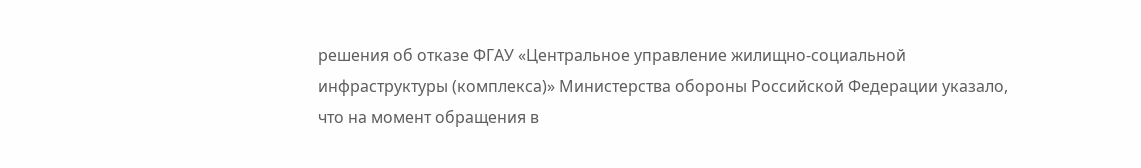решения об отказе ФГАУ «Центральное управление жилищно-социальной инфраструктуры (комплекса)» Министерства обороны Российской Федерации указало, что на момент обращения в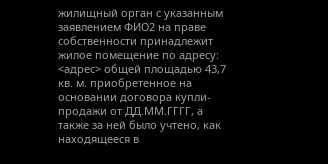жилищный орган с указанным заявлением ФИО2 на праве собственности принадлежит жилое помещение по адресу: <адрес> общей площадью 43,7 кв. м. приобретенное на основании договора купли-продажи от ДД.ММ.ГГГГ, а также за ней было учтено, как находящееся в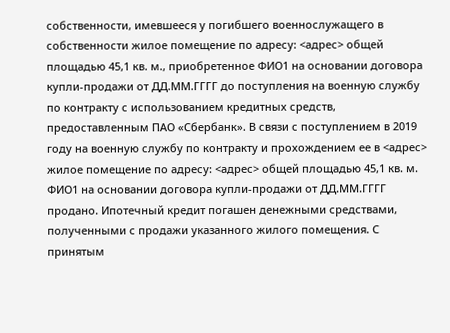собственности, имевшееся у погибшего военнослужащего в собственности жилое помещение по адресу: <адрес> общей площадью 45,1 кв. м., приобретенное ФИО1 на основании договора купли-продажи от ДД.ММ.ГГГГ до поступления на военную службу по контракту с использованием кредитных средств, предоставленным ПАО «Сбербанк». В связи с поступлением в 2019 году на военную службу по контракту и прохождением ее в <адрес> жилое помещение по адресу: <адрес> общей площадью 45,1 кв. м. ФИО1 на основании договора купли-продажи от ДД.ММ.ГГГГ продано. Ипотечный кредит погашен денежными средствами, полученными с продажи указанного жилого помещения. С принятым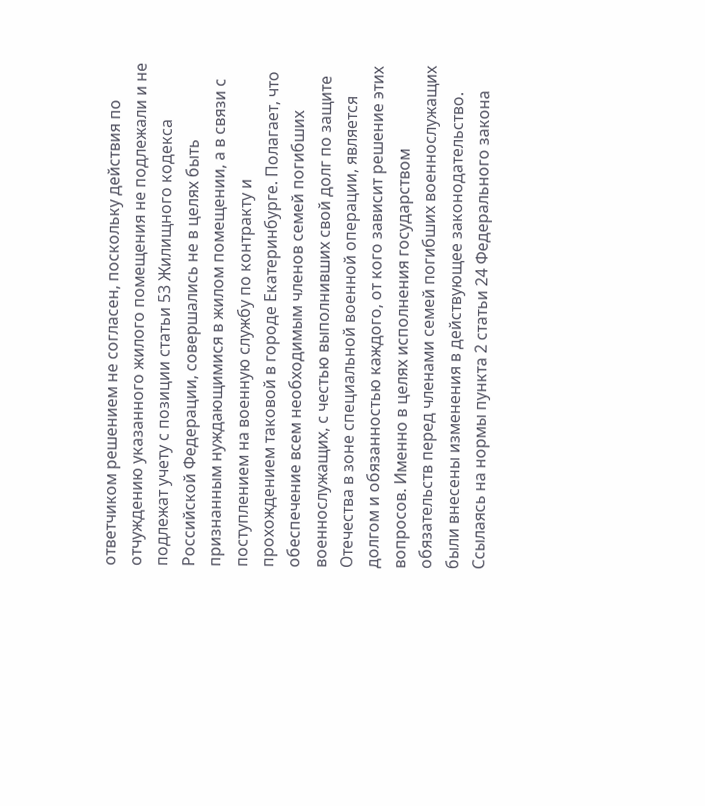ответчиком решением не согласен, поскольку действия по отчуждению указанного жилого помещения не подлежали и не подлежат учету с позиции статьи 53 Жилищного кодекса Российской Федерации, совершались не в целях быть признанным нуждающимися в жилом помещении, а в связи с поступлением на военную службу по контракту и прохождением таковой в городе Екатеринбурге. Полагает, что обеспечение всем необходимым членов семей погибших военнослужащих, с честью выполнивших свой долг по защите Отечества в зоне специальной военной операции, является долгом и обязанностью каждого, от кого зависит решение этих вопросов. Именно в целях исполнения государством обязательств перед членами семей погибших военнослужащих были внесены изменения в действующее законодательство. Ссылаясь на нормы пункта 2 статьи 24 Федерального закона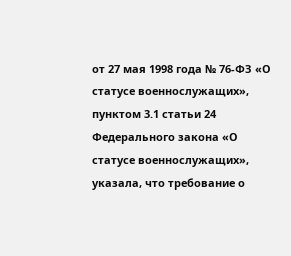от 27 мая 1998 года № 76-ФЗ «О статусе военнослужащих», пунктом 3.1 статьи 24 Федерального закона «О статусе военнослужащих», указала, что требование о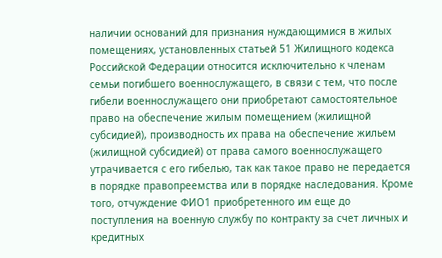наличии оснований для признания нуждающимися в жилых помещениях, установленных статьей 51 Жилищного кодекса Российской Федерации относится исключительно к членам семьи погибшего военнослужащего, в связи с тем, что после гибели военнослужащего они приобретают самостоятельное право на обеспечение жилым помещением (жилищной субсидией), производность их права на обеспечение жильем (жилищной субсидией) от права самого военнослужащего утрачивается с его гибелью, так как такое право не передается в порядке правопреемства или в порядке наследования. Кроме того, отчуждение ФИО1 приобретенного им еще до поступления на военную службу по контракту за счет личных и кредитных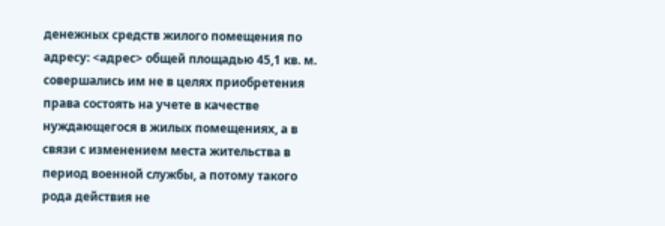денежных средств жилого помещения по адресу: <адрес> общей площадью 45,1 кв. м. совершались им не в целях приобретения права состоять на учете в качестве нуждающегося в жилых помещениях, а в связи с изменением места жительства в период военной службы, а потому такого рода действия не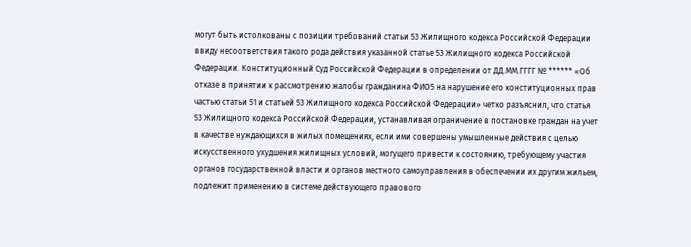могут быть истолкованы с позиции требований статьи 53 Жилищного кодекса Российской Федерации ввиду несоответствия такого рода действия указанной статье 53 Жилищного кодекса Российской Федерации. Конституционный Суд Российской Федерации в определении от ДД.ММ.ГГГГ № ****** «Об отказе в принятии к рассмотрению жалобы гражданина ФИО5 на нарушение его конституционных прав частью статьи 51 и статьей 53 Жилищного кодекса Российской Федерации» четко разъяснил, что статья 53 Жилищного кодекса Российской Федерации, устанавливая ограничение в постановке граждан на учет в качестве нуждающихся в жилых помещениях, если ими совершены умышленные действия с целью искусственного ухудшения жилищных условий, могущего привести к состоянию, требующему участия органов государственной власти и органов местного самоуправления в обеспечении их другим жильем, подлежит применению в системе действующего правового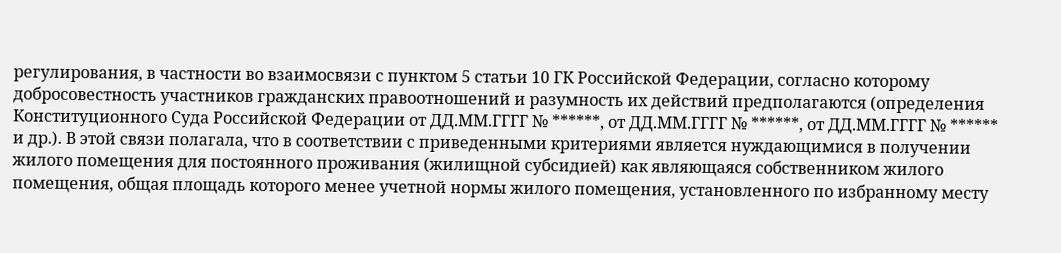регулирования, в частности во взаимосвязи с пунктом 5 статьи 10 ГК Российской Федерации, согласно которому добросовестность участников гражданских правоотношений и разумность их действий предполагаются (определения Конституционного Суда Российской Федерации от ДД.ММ.ГГГГ № ******, от ДД.ММ.ГГГГ № ******, от ДД.ММ.ГГГГ № ****** и др.). В этой связи полагала, что в соответствии с приведенными критериями является нуждающимися в получении жилого помещения для постоянного проживания (жилищной субсидией) как являющаяся собственником жилого помещения, общая площадь которого менее учетной нормы жилого помещения, установленного по избранному месту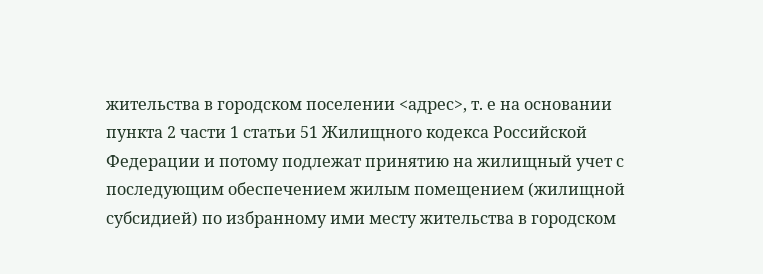жительства в городском поселении <адрес>, т. е на основании пункта 2 части 1 статьи 51 Жилищного кодекса Российской Федерации и потому подлежат принятию на жилищный учет с последующим обеспечением жилым помещением (жилищной субсидией) по избранному ими месту жительства в городском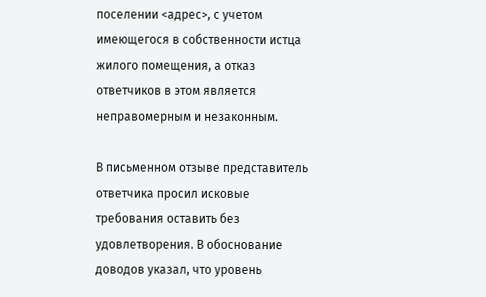поселении <адрес>, с учетом имеющегося в собственности истца жилого помещения, а отказ ответчиков в этом является неправомерным и незаконным.

В письменном отзыве представитель ответчика просил исковые требования оставить без удовлетворения. В обоснование доводов указал, что уровень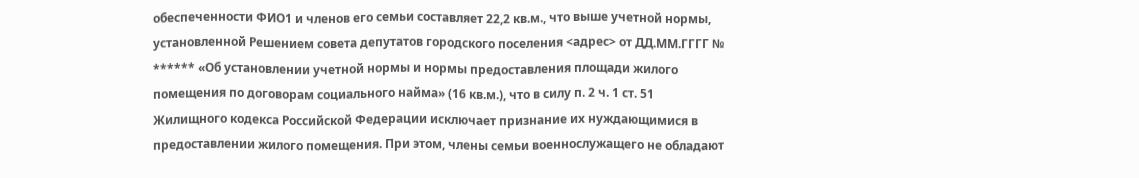обеспеченности ФИО1 и членов его семьи составляет 22,2 кв.м., что выше учетной нормы, установленной Решением совета депутатов городского поселения <адрес> от ДД.ММ.ГГГГ № ****** «Об установлении учетной нормы и нормы предоставления площади жилого помещения по договорам социального найма» (16 кв.м.), что в силу п. 2 ч. 1 ст. 51 Жилищного кодекса Российской Федерации исключает признание их нуждающимися в предоставлении жилого помещения. При этом, члены семьи военнослужащего не обладают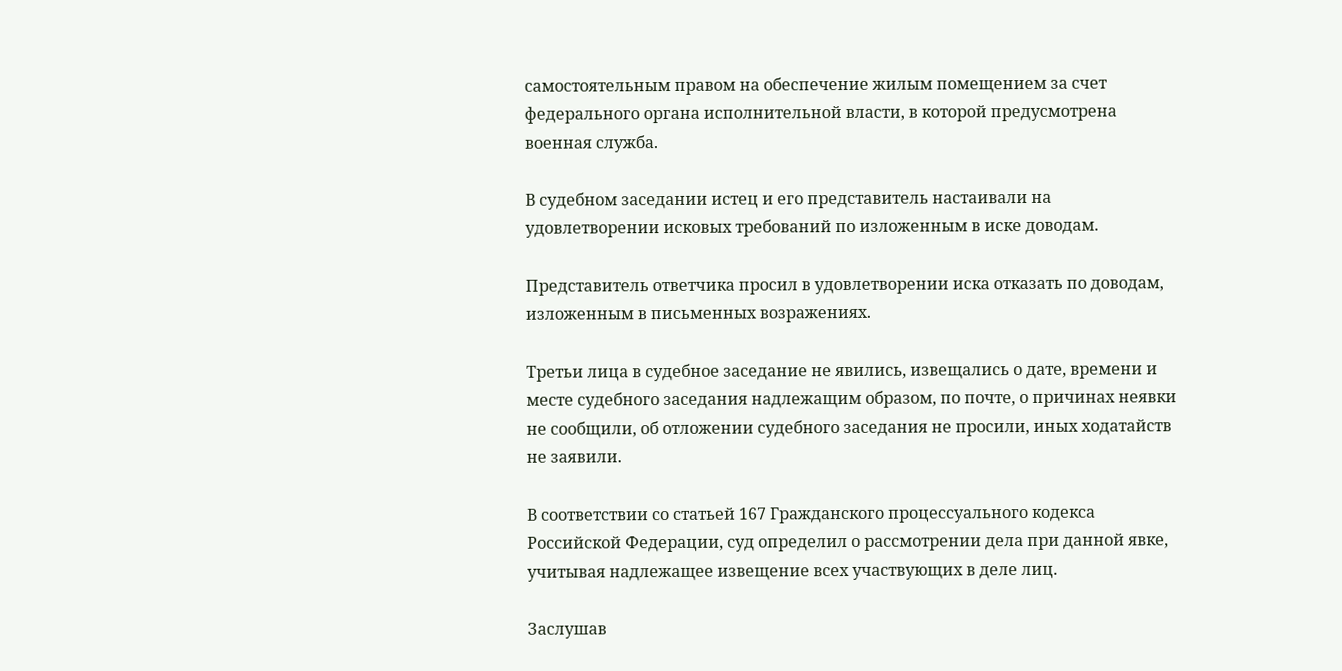самостоятельным правом на обеспечение жилым помещением за счет федерального органа исполнительной власти, в которой предусмотрена военная служба.

В судебном заседании истец и его представитель настаивали на удовлетворении исковых требований по изложенным в иске доводам.

Представитель ответчика просил в удовлетворении иска отказать по доводам, изложенным в письменных возражениях.

Третьи лица в судебное заседание не явились, извещались о дате, времени и месте судебного заседания надлежащим образом, по почте, о причинах неявки не сообщили, об отложении судебного заседания не просили, иных ходатайств не заявили.

В соответствии со статьей 167 Гражданского процессуального кодекса Российской Федерации, суд определил о рассмотрении дела при данной явке, учитывая надлежащее извещение всех участвующих в деле лиц.

Заслушав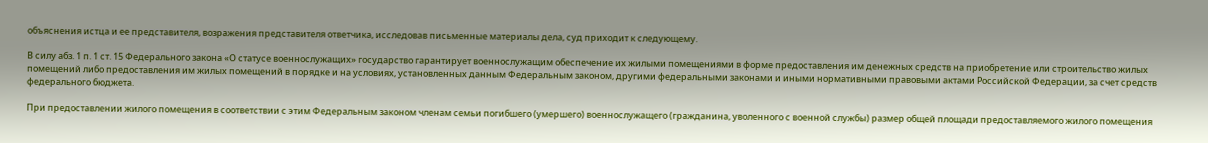объяснения истца и ее представителя, возражения представителя ответчика, исследовав письменные материалы дела, суд приходит к следующему.

В силу абз. 1 п. 1 ст. 15 Федерального закона «О статусе военнослужащих» государство гарантирует военнослужащим обеспечение их жилыми помещениями в форме предоставления им денежных средств на приобретение или строительство жилых помещений либо предоставления им жилых помещений в порядке и на условиях, установленных данным Федеральным законом, другими федеральными законами и иными нормативными правовыми актами Российской Федерации, за счет средств федерального бюджета.

При предоставлении жилого помещения в соответствии с этим Федеральным законом членам семьи погибшего (умершего) военнослужащего (гражданина, уволенного с военной службы) размер общей площади предоставляемого жилого помещения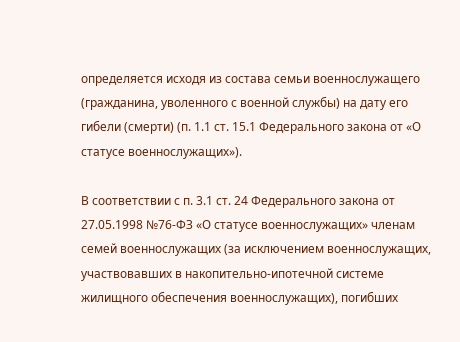определяется исходя из состава семьи военнослужащего (гражданина, уволенного с военной службы) на дату его гибели (смерти) (п. 1.1 ст. 15.1 Федерального закона от «О статусе военнослужащих»).

В соответствии с п. 3.1 ст. 24 Федерального закона от 27.05.1998 №76-ФЗ «О статусе военнослужащих» членам семей военнослужащих (за исключением военнослужащих, участвовавших в накопительно-ипотечной системе жилищного обеспечения военнослужащих), погибших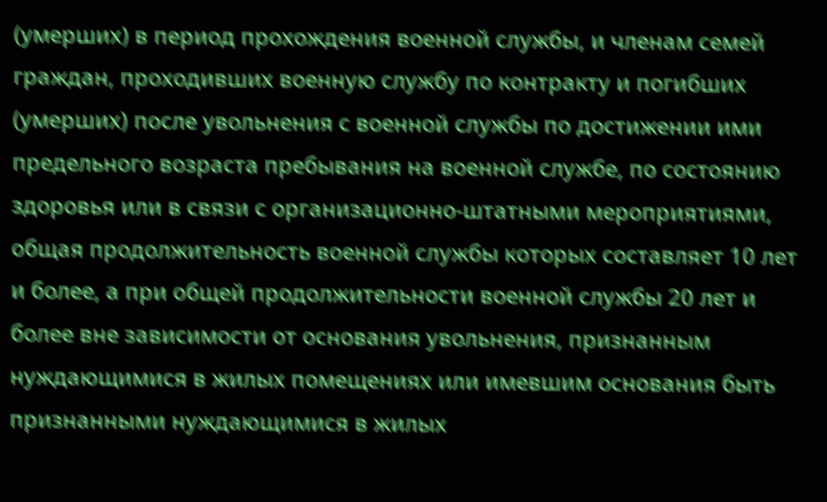(умерших) в период прохождения военной службы, и членам семей граждан, проходивших военную службу по контракту и погибших (умерших) после увольнения с военной службы по достижении ими предельного возраста пребывания на военной службе, по состоянию здоровья или в связи с организационно-штатными мероприятиями, общая продолжительность военной службы которых составляет 10 лет и более, а при общей продолжительности военной службы 20 лет и более вне зависимости от основания увольнения, признанным нуждающимися в жилых помещениях или имевшим основания быть признанными нуждающимися в жилых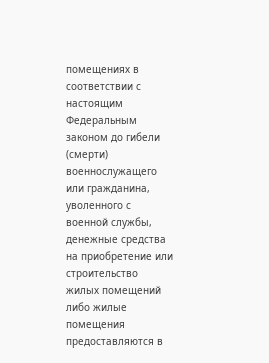помещениях в соответствии с настоящим Федеральным законом до гибели (смерти) военнослужащего или гражданина, уволенного с военной службы, денежные средства на приобретение или строительство жилых помещений либо жилые помещения предоставляются в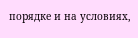порядке и на условиях,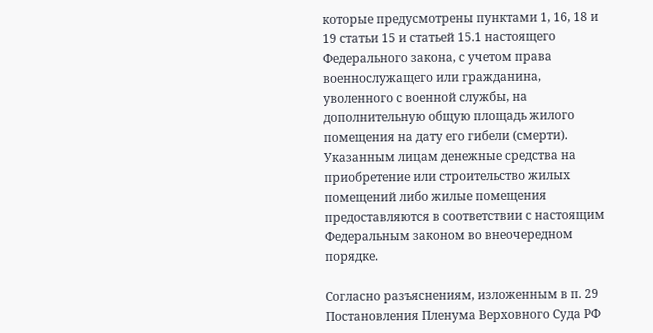которые предусмотрены пунктами 1, 16, 18 и 19 статьи 15 и статьей 15.1 настоящего Федерального закона, с учетом права военнослужащего или гражданина, уволенного с военной службы, на дополнительную общую площадь жилого помещения на дату его гибели (смерти). Указанным лицам денежные средства на приобретение или строительство жилых помещений либо жилые помещения предоставляются в соответствии с настоящим Федеральным законом во внеочередном порядке.

Согласно разъяснениям, изложенным в п. 29 Постановления Пленума Верховного Суда РФ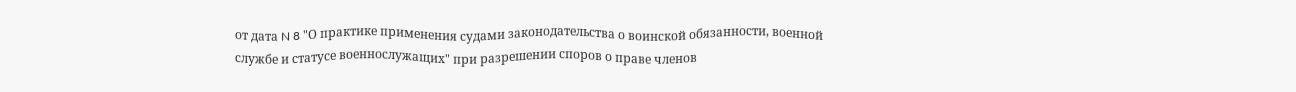от дата N 8 "О практике применения судами законодательства о воинской обязанности, военной службе и статусе военнослужащих" при разрешении споров о праве членов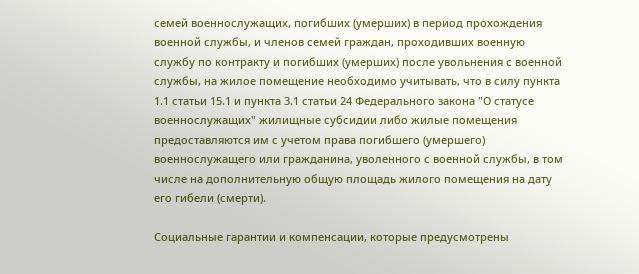семей военнослужащих, погибших (умерших) в период прохождения военной службы, и членов семей граждан, проходивших военную службу по контракту и погибших (умерших) после увольнения с военной службы, на жилое помещение необходимо учитывать, что в силу пункта 1.1 статьи 15.1 и пункта 3.1 статьи 24 Федерального закона "О статусе военнослужащих" жилищные субсидии либо жилые помещения предоставляются им с учетом права погибшего (умершего) военнослужащего или гражданина, уволенного с военной службы, в том числе на дополнительную общую площадь жилого помещения на дату его гибели (смерти).

Социальные гарантии и компенсации, которые предусмотрены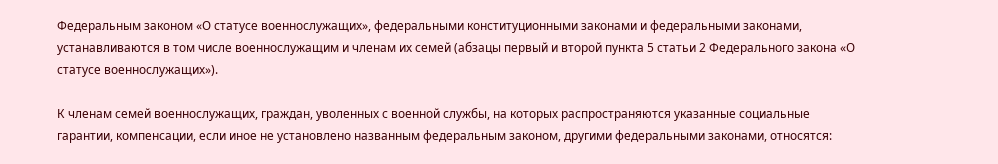Федеральным законом «О статусе военнослужащих», федеральными конституционными законами и федеральными законами, устанавливаются в том числе военнослужащим и членам их семей (абзацы первый и второй пункта 5 статьи 2 Федерального закона «О статусе военнослужащих»).

К членам семей военнослужащих, граждан, уволенных с военной службы, на которых распространяются указанные социальные гарантии, компенсации, если иное не установлено названным федеральным законом, другими федеральными законами, относятся: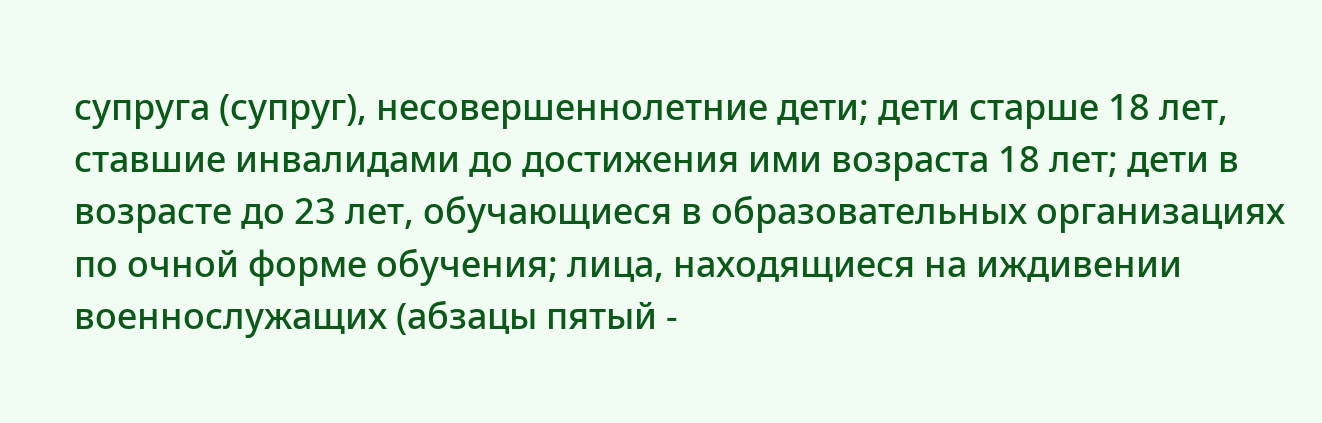супруга (супруг), несовершеннолетние дети; дети старше 18 лет, ставшие инвалидами до достижения ими возраста 18 лет; дети в возрасте до 23 лет, обучающиеся в образовательных организациях по очной форме обучения; лица, находящиеся на иждивении военнослужащих (абзацы пятый -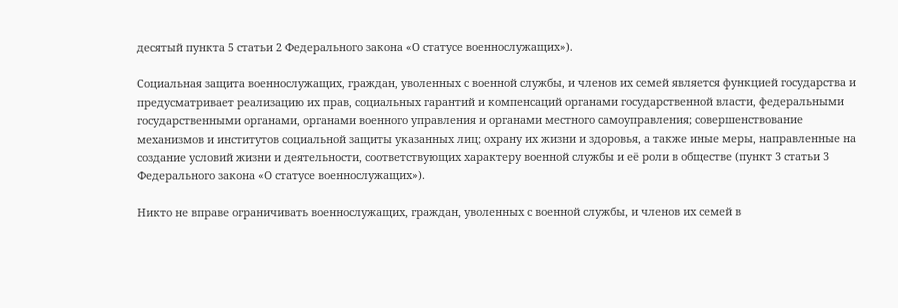десятый пункта 5 статьи 2 Федерального закона «О статусе военнослужащих»).

Социальная защита военнослужащих, граждан, уволенных с военной службы, и членов их семей является функцией государства и предусматривает реализацию их прав, социальных гарантий и компенсаций органами государственной власти, федеральными государственными органами, органами военного управления и органами местного самоуправления; совершенствование механизмов и институтов социальной защиты указанных лиц; охрану их жизни и здоровья, а также иные меры, направленные на создание условий жизни и деятельности, соответствующих характеру военной службы и её роли в обществе (пункт 3 статьи 3 Федерального закона «О статусе военнослужащих»).

Никто не вправе ограничивать военнослужащих, граждан, уволенных с военной службы, и членов их семей в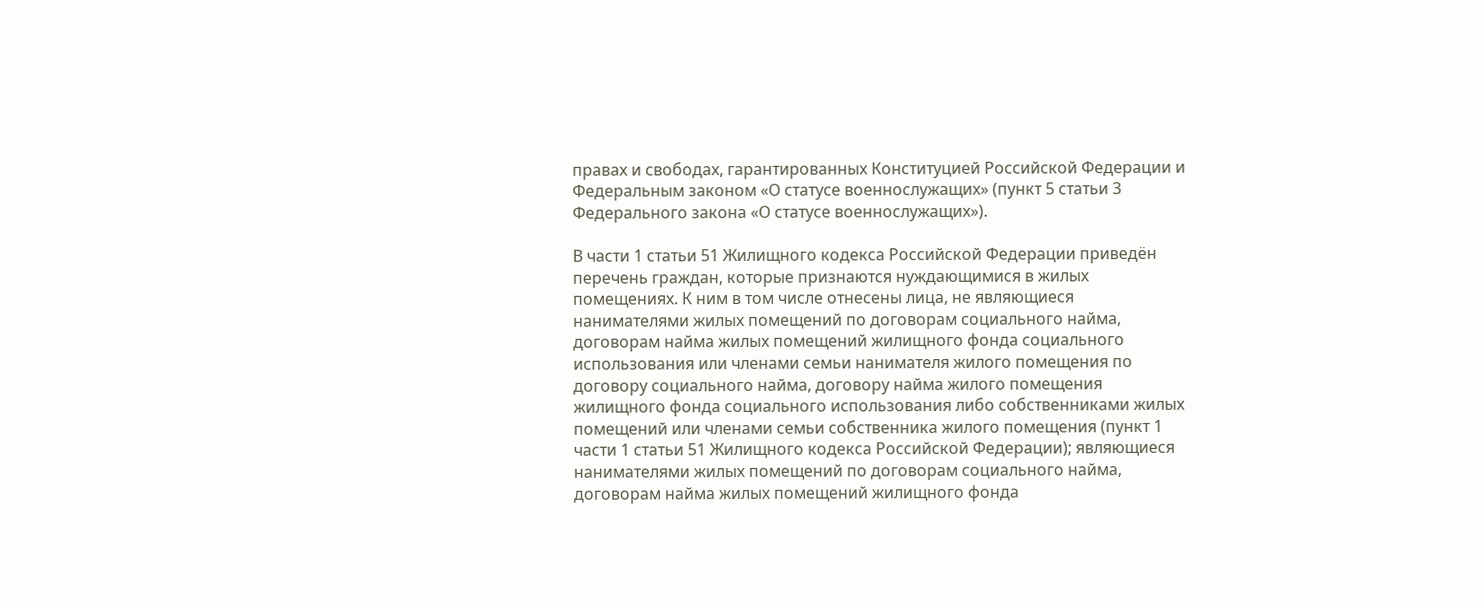правах и свободах, гарантированных Конституцией Российской Федерации и Федеральным законом «О статусе военнослужащих» (пункт 5 статьи 3 Федерального закона «О статусе военнослужащих»).

В части 1 статьи 51 Жилищного кодекса Российской Федерации приведён перечень граждан, которые признаются нуждающимися в жилых помещениях. К ним в том числе отнесены лица, не являющиеся нанимателями жилых помещений по договорам социального найма, договорам найма жилых помещений жилищного фонда социального использования или членами семьи нанимателя жилого помещения по договору социального найма, договору найма жилого помещения жилищного фонда социального использования либо собственниками жилых помещений или членами семьи собственника жилого помещения (пункт 1 части 1 статьи 51 Жилищного кодекса Российской Федерации); являющиеся нанимателями жилых помещений по договорам социального найма, договорам найма жилых помещений жилищного фонда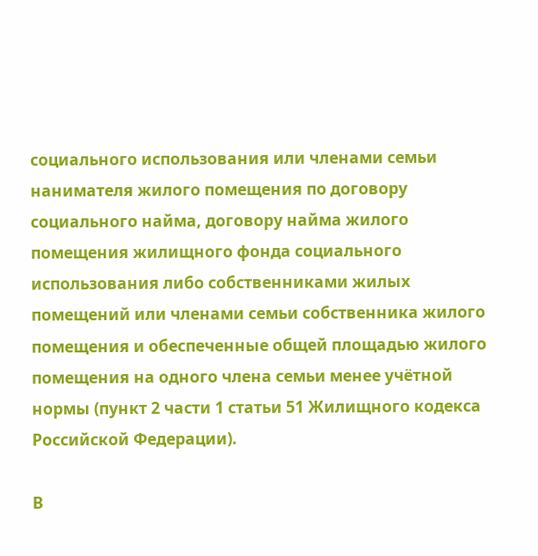социального использования или членами семьи нанимателя жилого помещения по договору социального найма, договору найма жилого помещения жилищного фонда социального использования либо собственниками жилых помещений или членами семьи собственника жилого помещения и обеспеченные общей площадью жилого помещения на одного члена семьи менее учётной нормы (пункт 2 части 1 статьи 51 Жилищного кодекса Российской Федерации).

В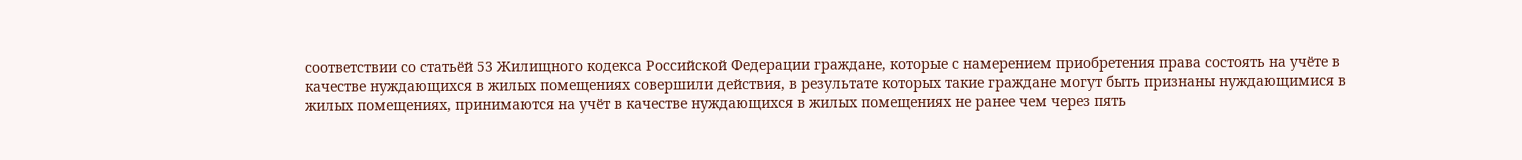соответствии со статьёй 53 Жилищного кодекса Российской Федерации граждане, которые с намерением приобретения права состоять на учёте в качестве нуждающихся в жилых помещениях совершили действия, в результате которых такие граждане могут быть признаны нуждающимися в жилых помещениях, принимаются на учёт в качестве нуждающихся в жилых помещениях не ранее чем через пять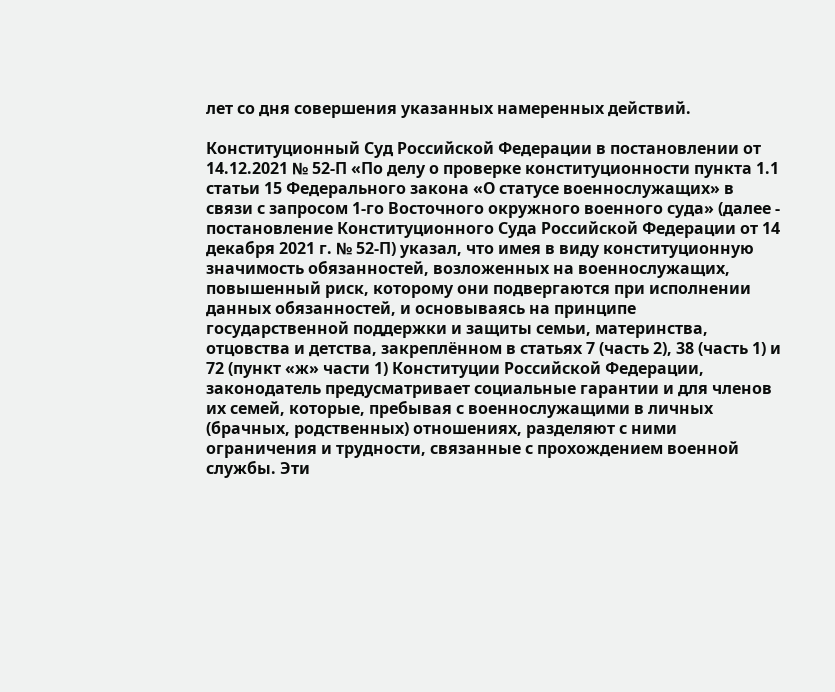лет со дня совершения указанных намеренных действий.

Конституционный Суд Российской Федерации в постановлении от 14.12.2021 № 52-П «По делу о проверке конституционности пункта 1.1 статьи 15 Федерального закона «О статусе военнослужащих» в связи с запросом 1-го Восточного окружного военного суда» (далее - постановление Конституционного Суда Российской Федерации от 14 декабря 2021 г. № 52-П) указал, что имея в виду конституционную значимость обязанностей, возложенных на военнослужащих, повышенный риск, которому они подвергаются при исполнении данных обязанностей, и основываясь на принципе государственной поддержки и защиты семьи, материнства, отцовства и детства, закреплённом в статьях 7 (часть 2), 38 (часть 1) и 72 (пункт «ж» части 1) Конституции Российской Федерации, законодатель предусматривает социальные гарантии и для членов их семей, которые, пребывая с военнослужащими в личных (брачных, родственных) отношениях, разделяют с ними ограничения и трудности, связанные с прохождением военной службы. Эти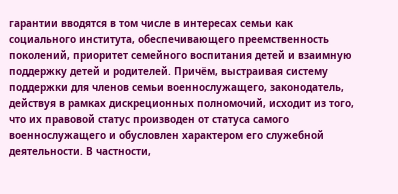гарантии вводятся в том числе в интересах семьи как социального института, обеспечивающего преемственность поколений, приоритет семейного воспитания детей и взаимную поддержку детей и родителей. Причём, выстраивая систему поддержки для членов семьи военнослужащего, законодатель, действуя в рамках дискреционных полномочий, исходит из того, что их правовой статус производен от статуса самого военнослужащего и обусловлен характером его служебной деятельности. В частности,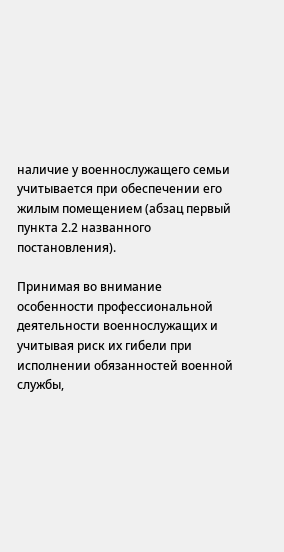наличие у военнослужащего семьи учитывается при обеспечении его жилым помещением (абзац первый пункта 2.2 названного постановления).

Принимая во внимание особенности профессиональной деятельности военнослужащих и учитывая риск их гибели при исполнении обязанностей военной службы,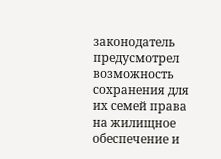законодатель предусмотрел возможность сохранения для их семей права на жилищное обеспечение и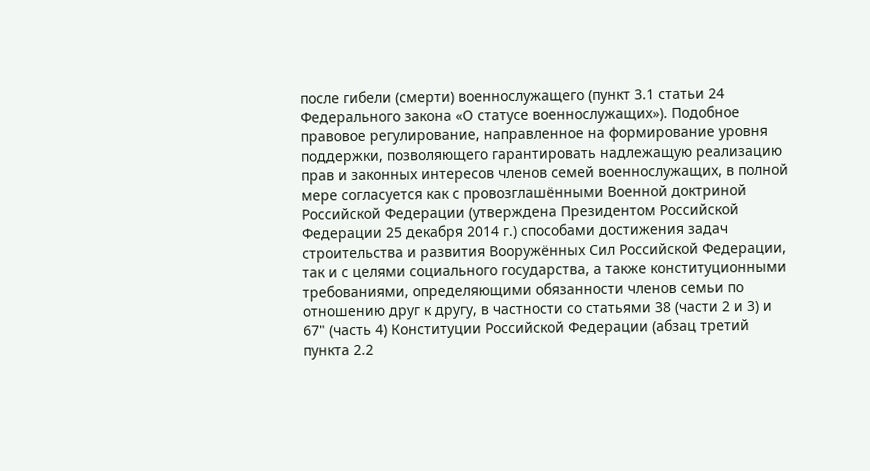после гибели (смерти) военнослужащего (пункт 3.1 статьи 24 Федерального закона «О статусе военнослужащих»). Подобное правовое регулирование, направленное на формирование уровня поддержки, позволяющего гарантировать надлежащую реализацию прав и законных интересов членов семей военнослужащих, в полной мере согласуется как с провозглашёнными Военной доктриной Российской Федерации (утверждена Президентом Российской Федерации 25 декабря 2014 г.) способами достижения задач строительства и развития Вооружённых Сил Российской Федерации, так и с целями социального государства, а также конституционными требованиями, определяющими обязанности членов семьи по отношению друг к другу, в частности со статьями 38 (части 2 и 3) и 67" (часть 4) Конституции Российской Федерации (абзац третий пункта 2.2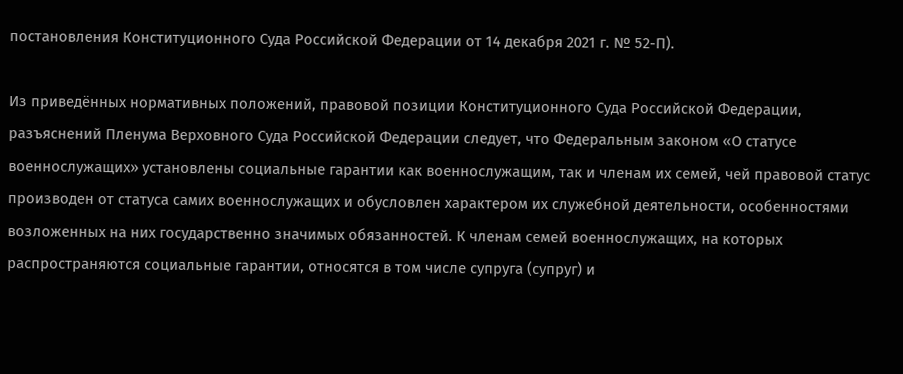постановления Конституционного Суда Российской Федерации от 14 декабря 2021 г. № 52-П).

Из приведённых нормативных положений, правовой позиции Конституционного Суда Российской Федерации, разъяснений Пленума Верховного Суда Российской Федерации следует, что Федеральным законом «О статусе военнослужащих» установлены социальные гарантии как военнослужащим, так и членам их семей, чей правовой статус производен от статуса самих военнослужащих и обусловлен характером их служебной деятельности, особенностями возложенных на них государственно значимых обязанностей. К членам семей военнослужащих, на которых распространяются социальные гарантии, относятся в том числе супруга (супруг) и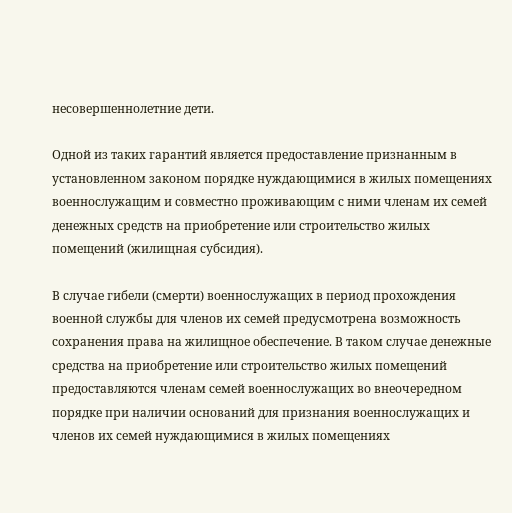несовершеннолетние дети.

Одной из таких гарантий является предоставление признанным в установленном законом порядке нуждающимися в жилых помещениях военнослужащим и совместно проживающим с ними членам их семей денежных средств на приобретение или строительство жилых помещений (жилищная субсидия).

В случае гибели (смерти) военнослужащих в период прохождения военной службы для членов их семей предусмотрена возможность сохранения права на жилищное обеспечение. В таком случае денежные средства на приобретение или строительство жилых помещений предоставляются членам семей военнослужащих во внеочередном порядке при наличии оснований для признания военнослужащих и членов их семей нуждающимися в жилых помещениях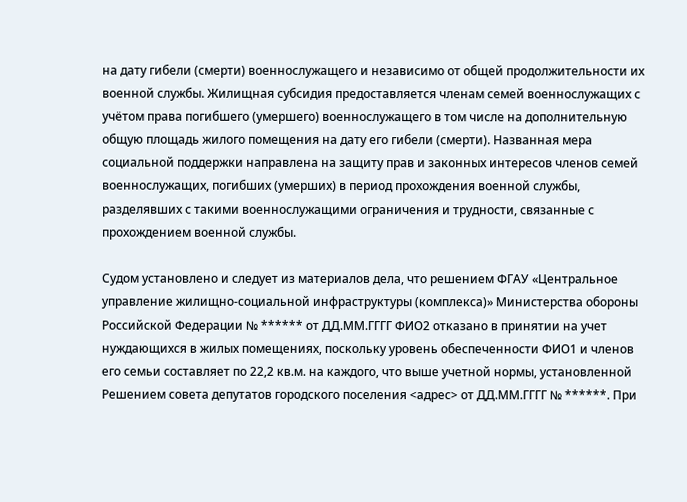на дату гибели (смерти) военнослужащего и независимо от общей продолжительности их военной службы. Жилищная субсидия предоставляется членам семей военнослужащих с учётом права погибшего (умершего) военнослужащего в том числе на дополнительную общую площадь жилого помещения на дату его гибели (смерти). Названная мера социальной поддержки направлена на защиту прав и законных интересов членов семей военнослужащих, погибших (умерших) в период прохождения военной службы, разделявших с такими военнослужащими ограничения и трудности, связанные с прохождением военной службы.

Судом установлено и следует из материалов дела, что решением ФГАУ «Центральное управление жилищно-социальной инфраструктуры (комплекса)» Министерства обороны Российской Федерации № ****** от ДД.ММ.ГГГГ ФИО2 отказано в принятии на учет нуждающихся в жилых помещениях, поскольку уровень обеспеченности ФИО1 и членов его семьи составляет по 22,2 кв.м. на каждого, что выше учетной нормы, установленной Решением совета депутатов городского поселения <адрес> от ДД.ММ.ГГГГ № ******. При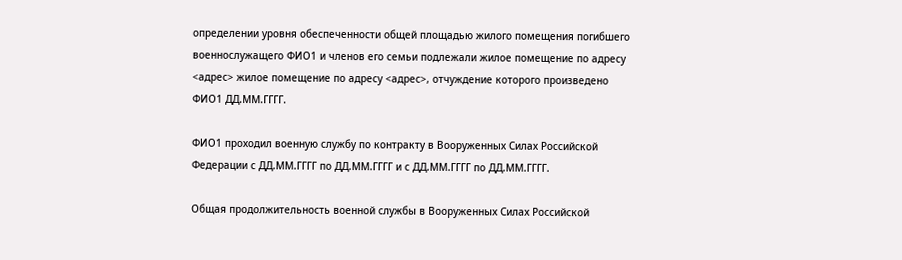определении уровня обеспеченности общей площадью жилого помещения погибшего военнослужащего ФИО1 и членов его семьи подлежали жилое помещение по адресу <адрес> жилое помещение по адресу <адрес>, отчуждение которого произведено ФИО1 ДД.ММ.ГГГГ.

ФИО1 проходил военную службу по контракту в Вооруженных Силах Российской Федерации с ДД.ММ.ГГГГ по ДД.ММ.ГГГГ и с ДД.ММ.ГГГГ по ДД.ММ.ГГГГ.

Общая продолжительность военной службы в Вооруженных Силах Российской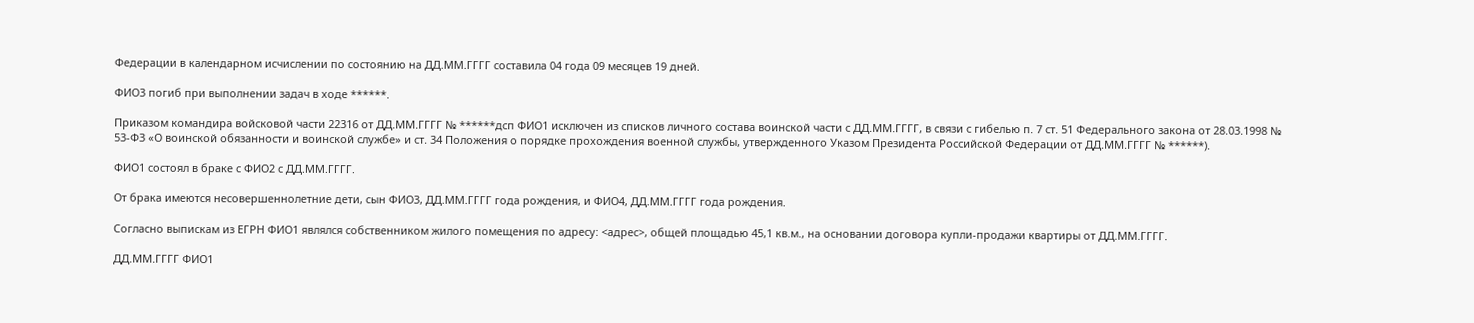Федерации в календарном исчислении по состоянию на ДД.ММ.ГГГГ составила 04 года 09 месяцев 19 дней.

ФИО3 погиб при выполнении задач в ходе ******.

Приказом командира войсковой части 22316 от ДД.ММ.ГГГГ № ******дсп ФИО1 исключен из списков личного состава воинской части с ДД.ММ.ГГГГ, в связи с гибелью п. 7 ст. 51 Федерального закона от 28.03.1998 № 53-ФЗ «О воинской обязанности и воинской службе» и ст. 34 Положения о порядке прохождения военной службы, утвержденного Указом Президента Российской Федерации от ДД.ММ.ГГГГ № ******).

ФИО1 состоял в браке с ФИО2 с ДД.ММ.ГГГГ.

От брака имеются несовершеннолетние дети, сын ФИО3, ДД.ММ.ГГГГ года рождения, и ФИО4, ДД.ММ.ГГГГ года рождения.

Согласно выпискам из ЕГРН ФИО1 являлся собственником жилого помещения по адресу: <адрес>, общей площадью 45,1 кв.м., на основании договора купли-продажи квартиры от ДД.ММ.ГГГГ.

ДД.ММ.ГГГГ ФИО1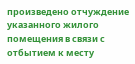произведено отчуждение указанного жилого помещения в связи с отбытием к месту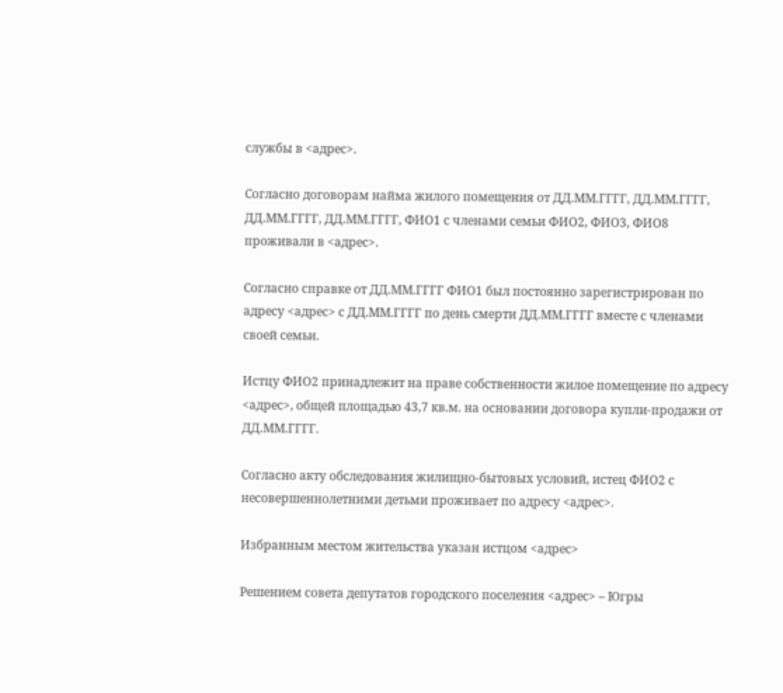службы в <адрес>.

Согласно договорам найма жилого помещения от ДД.ММ.ГГГГ, ДД.ММ.ГГГГ, ДД.ММ.ГГГГ, ДД.ММ.ГГГГ, ФИО1 с членами семьи ФИО2, ФИО3, ФИО8 проживали в <адрес>.

Согласно справке от ДД.ММ.ГГГГ ФИО1 был постоянно зарегистрирован по адресу <адрес> с ДД.ММ.ГГГГ по день смерти ДД.ММ.ГГГГ вместе с членами своей семьи.

Истцу ФИО2 принадлежит на праве собственности жилое помещение по адресу <адрес>, общей площадью 43,7 кв.м. на основании договора купли-продажи от ДД.ММ.ГГГГ.

Согласно акту обследования жилищно-бытовых условий, истец ФИО2 с несовершеннолетними детьми проживает по адресу <адрес>.

Избранным местом жительства указан истцом <адрес>

Решением совета депутатов городского поселения <адрес> – Югры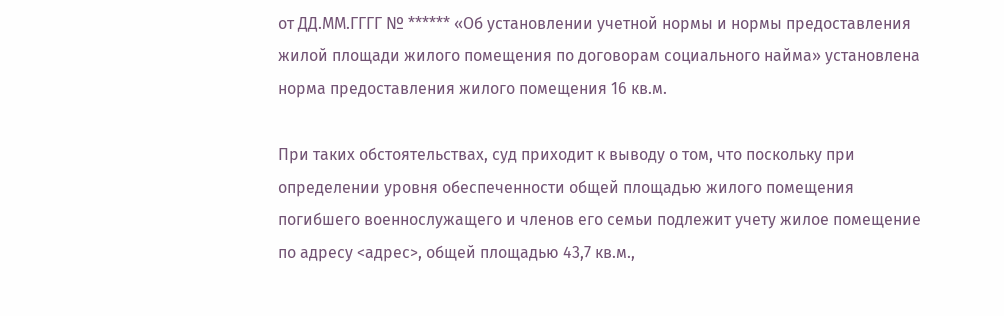от ДД.ММ.ГГГГ № ****** «Об установлении учетной нормы и нормы предоставления жилой площади жилого помещения по договорам социального найма» установлена норма предоставления жилого помещения 16 кв.м.

При таких обстоятельствах, суд приходит к выводу о том, что поскольку при определении уровня обеспеченности общей площадью жилого помещения погибшего военнослужащего и членов его семьи подлежит учету жилое помещение по адресу <адрес>, общей площадью 43,7 кв.м.,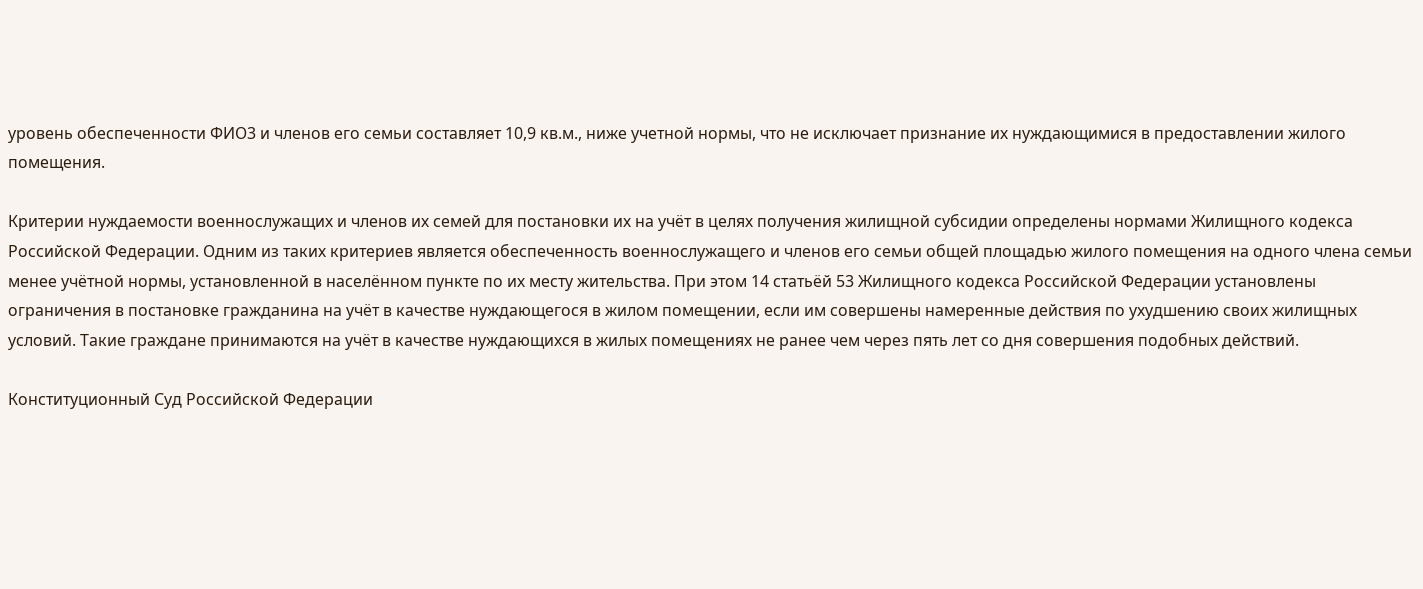уровень обеспеченности ФИО3 и членов его семьи составляет 10,9 кв.м., ниже учетной нормы, что не исключает признание их нуждающимися в предоставлении жилого помещения.

Критерии нуждаемости военнослужащих и членов их семей для постановки их на учёт в целях получения жилищной субсидии определены нормами Жилищного кодекса Российской Федерации. Одним из таких критериев является обеспеченность военнослужащего и членов его семьи общей площадью жилого помещения на одного члена семьи менее учётной нормы, установленной в населённом пункте по их месту жительства. При этом 14 статьёй 53 Жилищного кодекса Российской Федерации установлены ограничения в постановке гражданина на учёт в качестве нуждающегося в жилом помещении, если им совершены намеренные действия по ухудшению своих жилищных условий. Такие граждане принимаются на учёт в качестве нуждающихся в жилых помещениях не ранее чем через пять лет со дня совершения подобных действий.

Конституционный Суд Российской Федерации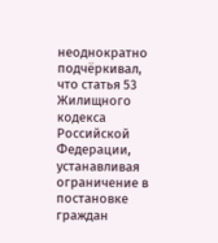неоднократно подчёркивал, что статья 53 Жилищного кодекса Российской Федерации, устанавливая ограничение в постановке граждан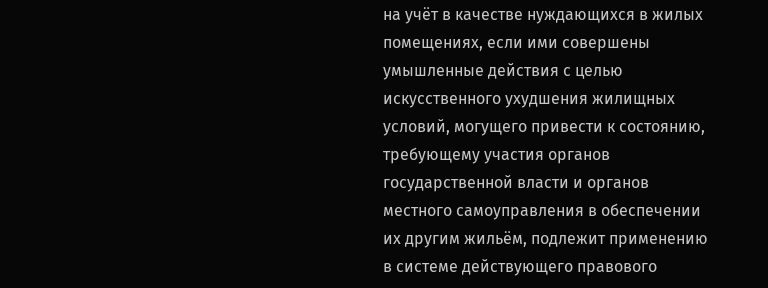на учёт в качестве нуждающихся в жилых помещениях, если ими совершены умышленные действия с целью искусственного ухудшения жилищных условий, могущего привести к состоянию, требующему участия органов государственной власти и органов местного самоуправления в обеспечении их другим жильём, подлежит применению в системе действующего правового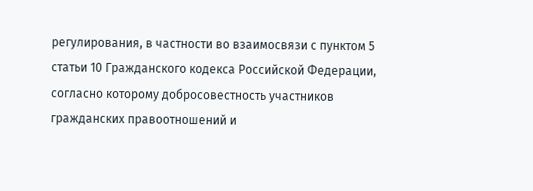регулирования, в частности во взаимосвязи с пунктом 5 статьи 10 Гражданского кодекса Российской Федерации, согласно которому добросовестность участников гражданских правоотношений и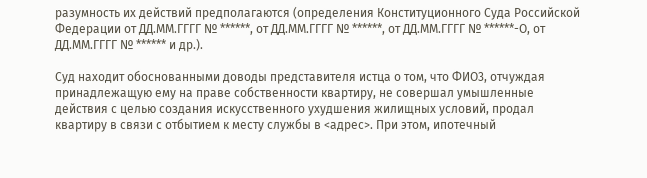разумность их действий предполагаются (определения Конституционного Суда Российской Федерации от ДД.ММ.ГГГГ № ******, от ДД.ММ.ГГГГ № ******, от ДД.ММ.ГГГГ № ******-О, от ДД.ММ.ГГГГ № ****** и др.).

Суд находит обоснованными доводы представителя истца о том, что ФИО3, отчуждая принадлежащую ему на праве собственности квартиру, не совершал умышленные действия с целью создания искусственного ухудшения жилищных условий, продал квартиру в связи с отбытием к месту службы в <адрес>. При этом, ипотечный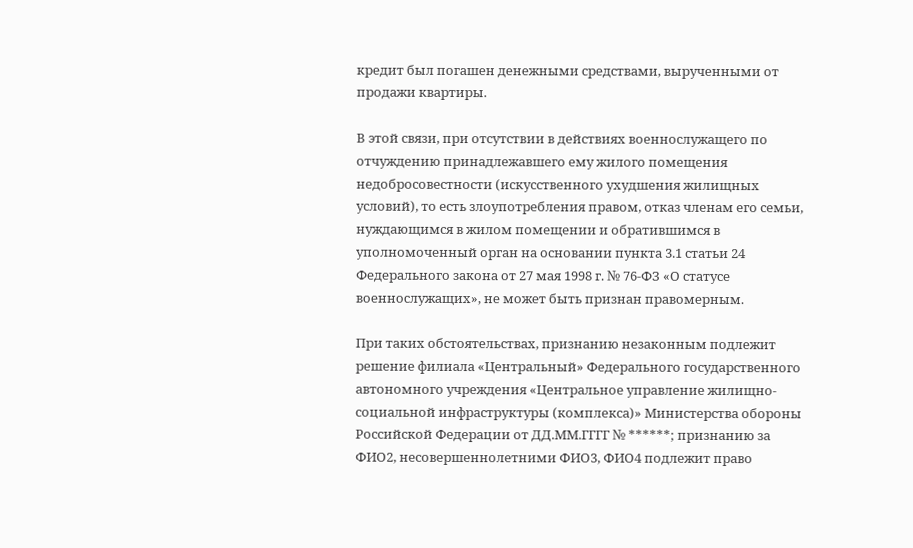кредит был погашен денежными средствами, вырученными от продажи квартиры.

В этой связи, при отсутствии в действиях военнослужащего по отчуждению принадлежавшего ему жилого помещения недобросовестности (искусственного ухудшения жилищных условий), то есть злоупотребления правом, отказ членам его семьи, нуждающимся в жилом помещении и обратившимся в уполномоченный орган на основании пункта 3.1 статьи 24 Федерального закона от 27 мая 1998 г. № 76-ФЗ «О статусе военнослужащих», не может быть признан правомерным.

При таких обстоятельствах, признанию незаконным подлежит решение филиала «Центральный» Федерального государственного автономного учреждения «Центральное управление жилищно-социальной инфраструктуры (комплекса)» Министерства обороны Российской Федерации от ДД.ММ.ГГГГ № ******; признанию за ФИО2, несовершеннолетними ФИО3, ФИО4 подлежит право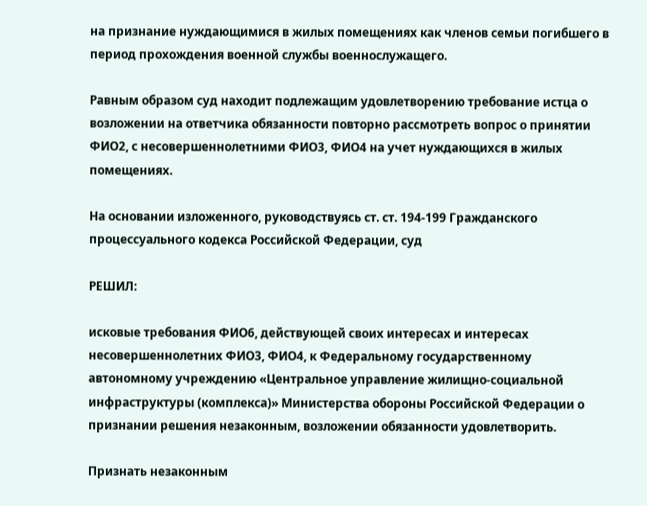на признание нуждающимися в жилых помещениях как членов семьи погибшего в период прохождения военной службы военнослужащего.

Равным образом суд находит подлежащим удовлетворению требование истца о возложении на ответчика обязанности повторно рассмотреть вопрос о принятии ФИО2, с несовершеннолетними ФИО3, ФИО4 на учет нуждающихся в жилых помещениях.

На основании изложенного, руководствуясь ст. ст. 194-199 Гражданского процессуального кодекса Российской Федерации, суд

РЕШИЛ:

исковые требования ФИО6, действующей своих интересах и интересах несовершеннолетних ФИО3, ФИО4, к Федеральному государственному автономному учреждению «Центральное управление жилищно-социальной инфраструктуры (комплекса)» Министерства обороны Российской Федерации о признании решения незаконным, возложении обязанности удовлетворить.

Признать незаконным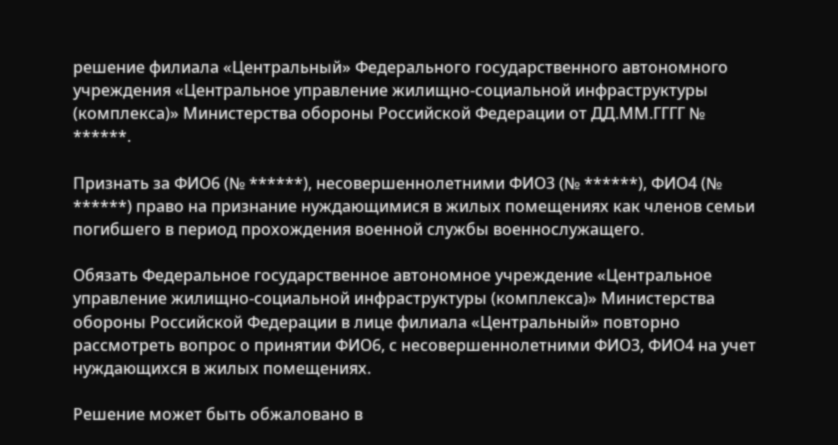решение филиала «Центральный» Федерального государственного автономного учреждения «Центральное управление жилищно-социальной инфраструктуры (комплекса)» Министерства обороны Российской Федерации от ДД.ММ.ГГГГ № ******.

Признать за ФИО6 (№ ******), несовершеннолетними ФИО3 (№ ******), ФИО4 (№ ******) право на признание нуждающимися в жилых помещениях как членов семьи погибшего в период прохождения военной службы военнослужащего.

Обязать Федеральное государственное автономное учреждение «Центральное управление жилищно-социальной инфраструктуры (комплекса)» Министерства обороны Российской Федерации в лице филиала «Центральный» повторно рассмотреть вопрос о принятии ФИО6, с несовершеннолетними ФИО3, ФИО4 на учет нуждающихся в жилых помещениях.

Решение может быть обжаловано в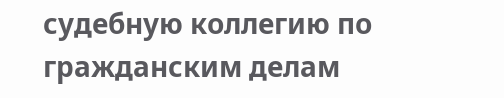судебную коллегию по гражданским делам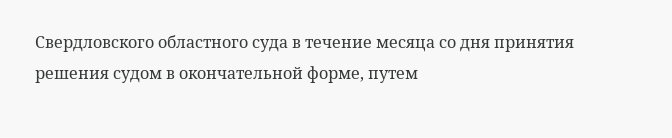Свердловского областного суда в течение месяца со дня принятия решения судом в окончательной форме, путем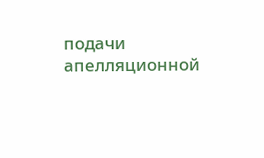подачи апелляционной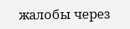жалобы через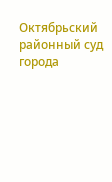Октябрьский районный суд города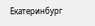Екатеринбург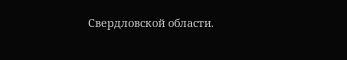Свердловской области.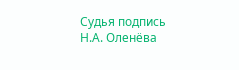Судья подпись Н.А. Оленёва